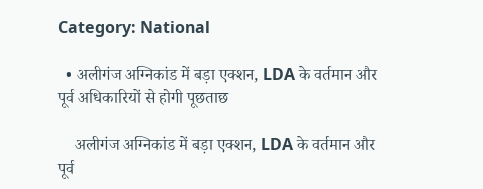Category: National

  • अलीगंज अग्निकांड में बड़ा एक्शन, LDA के वर्तमान और पूर्व अधिकारियों से होगी पूछताछ

    अलीगंज अग्निकांड में बड़ा एक्शन, LDA के वर्तमान और पूर्व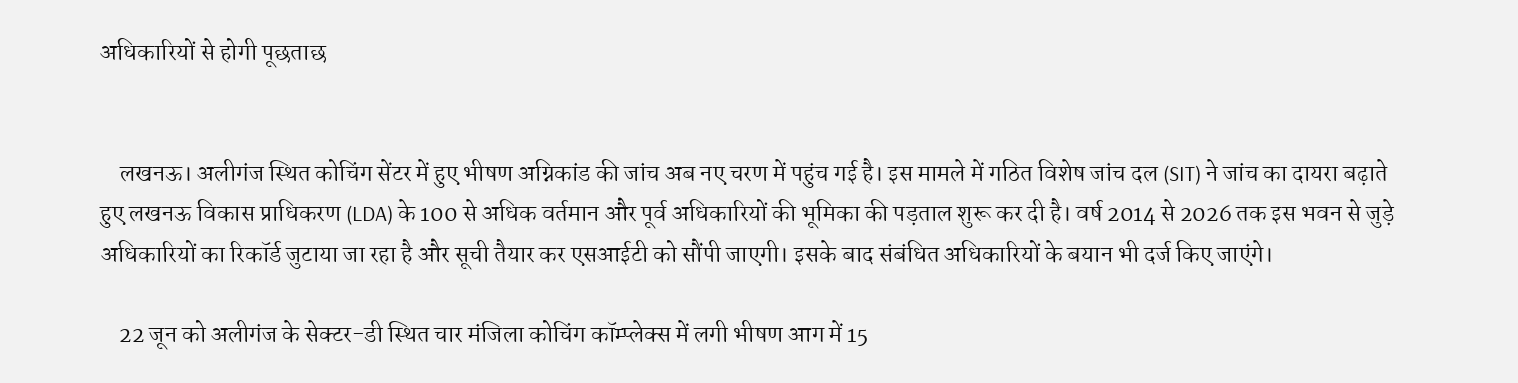अधिकारियों से होगी पूछताछ


    लखनऊ। अलीगंज स्थित कोचिंग सेंटर में हुए भीषण अग्निकांड की जांच अब नए चरण में पहुंच गई है। इस मामले में गठित विशेष जांच दल (SIT) ने जांच का दायरा बढ़ाते हुए लखनऊ विकास प्राधिकरण (LDA) के 100 से अधिक वर्तमान और पूर्व अधिकारियों की भूमिका की पड़ताल शुरू कर दी है। वर्ष 2014 से 2026 तक इस भवन से जुड़े अधिकारियों का रिकॉर्ड जुटाया जा रहा है और सूची तैयार कर एसआईटी को सौंपी जाएगी। इसके बाद संबंधित अधिकारियों के बयान भी दर्ज किए जाएंगे।

    22 जून को अलीगंज के सेक्टर-डी स्थित चार मंजिला कोचिंग कॉम्प्लेक्स में लगी भीषण आग में 15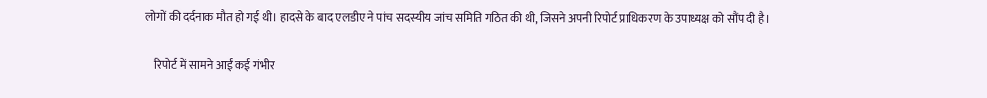लोगों की दर्दनाक मौत हो गई थी। हादसे के बाद एलडीए ने पांच सदस्यीय जांच समिति गठित की थी, जिसने अपनी रिपोर्ट प्राधिकरण के उपाध्यक्ष को सौंप दी है।

    रिपोर्ट में सामने आईं कई गंभीर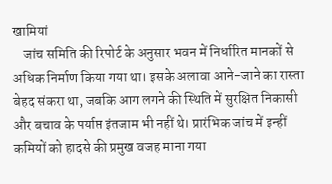खामियां
    जांच समिति की रिपोर्ट के अनुसार भवन में निर्धारित मानकों से अधिक निर्माण किया गया था। इसके अलावा आने-जाने का रास्ता बेहद संकरा था, जबकि आग लगने की स्थिति में सुरक्षित निकासी और बचाव के पर्याप्त इंतजाम भी नहीं थे। प्रारंभिक जांच में इन्हीं कमियों को हादसे की प्रमुख वजह माना गया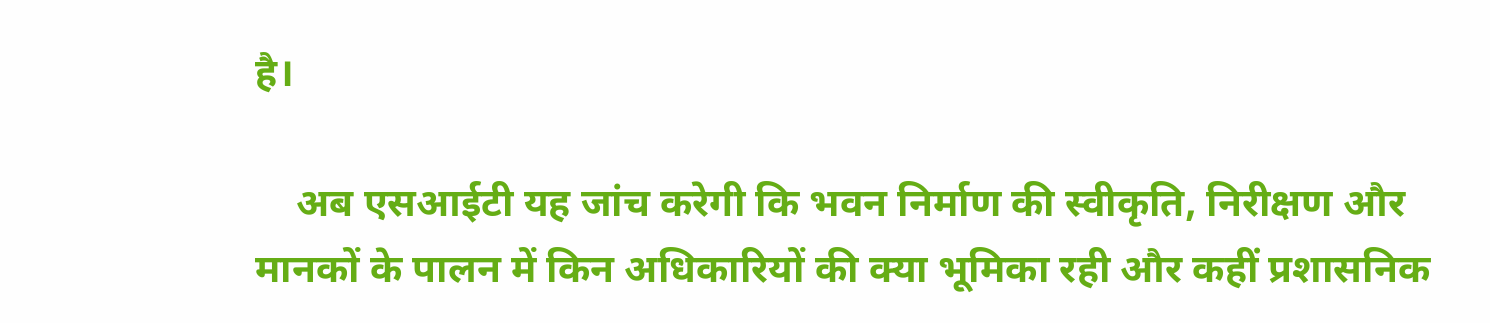है।

    अब एसआईटी यह जांच करेगी कि भवन निर्माण की स्वीकृति, निरीक्षण और मानकों के पालन में किन अधिकारियों की क्या भूमिका रही और कहीं प्रशासनिक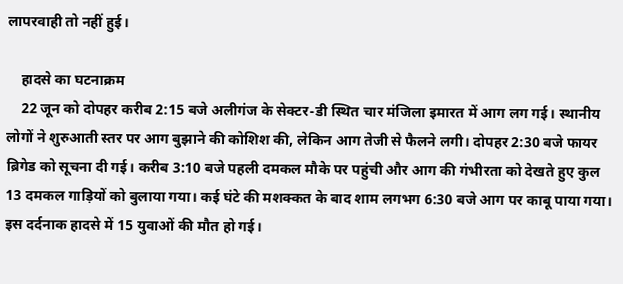लापरवाही तो नहीं हुई।

    हादसे का घटनाक्रम
    22 जून को दोपहर करीब 2:15 बजे अलीगंज के सेक्टर-डी स्थित चार मंजिला इमारत में आग लग गई। स्थानीय लोगों ने शुरुआती स्तर पर आग बुझाने की कोशिश की, लेकिन आग तेजी से फैलने लगी। दोपहर 2:30 बजे फायर ब्रिगेड को सूचना दी गई। करीब 3:10 बजे पहली दमकल मौके पर पहुंची और आग की गंभीरता को देखते हुए कुल 13 दमकल गाड़ियों को बुलाया गया। कई घंटे की मशक्कत के बाद शाम लगभग 6:30 बजे आग पर काबू पाया गया। इस दर्दनाक हादसे में 15 युवाओं की मौत हो गई।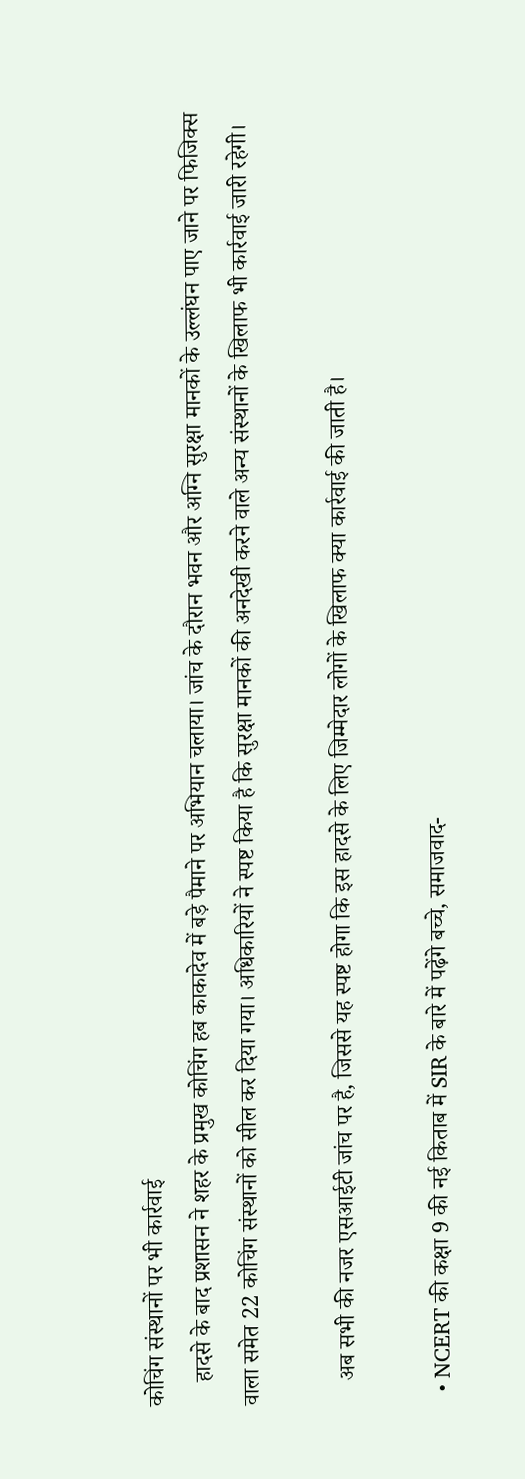कोचिंग संस्थानों पर भी कार्रवाई
    हादसे के बाद प्रशासन ने शहर के प्रमुख कोचिंग हब काकादेव में बड़े पैमाने पर अभियान चलाया। जांच के दौरान भवन और अग्नि सुरक्षा मानकों के उल्लंघन पाए जाने पर फिजिक्स वाला समेत 22 कोचिंग संस्थानों को सील कर दिया गया। अधिकारियों ने स्पष्ट किया है कि सुरक्षा मानकों की अनदेखी करने वाले अन्य संस्थानों के खिलाफ भी कार्रवाई जारी रहेगी।

    अब सभी की नजर एसआईटी जांच पर है, जिससे यह स्पष्ट होगा कि इस हादसे के लिए जिम्मेदार लोगों के खिलाफ क्या कार्रवाई की जाती है।

  • NCERT की कक्षा 9 की नई किताब में SIR के बारे में पढ़ेंगे बच्चे, समाजवाद-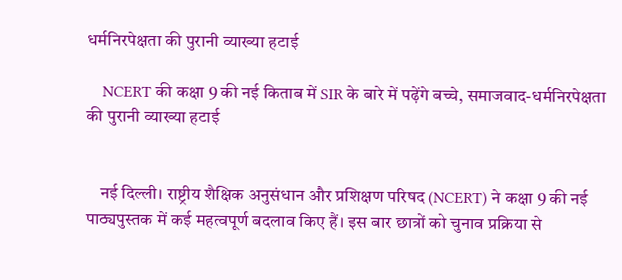धर्मनिरपेक्षता की पुरानी व्याख्या हटाई

    NCERT की कक्षा 9 की नई किताब में SIR के बारे में पढ़ेंगे बच्चे, समाजवाद-धर्मनिरपेक्षता की पुरानी व्याख्या हटाई


    नई दिल्ली। राष्ट्रीय शैक्षिक अनुसंधान और प्रशिक्षण परिषद (NCERT) ने कक्षा 9 की नई पाठ्यपुस्तक में कई महत्वपूर्ण बदलाव किए हैं। इस बार छात्रों को चुनाव प्रक्रिया से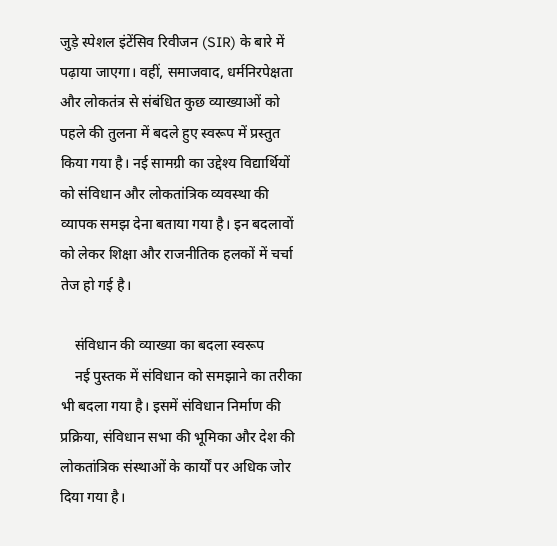जुड़े स्पेशल इंटेंसिव रिवीजन (SIR) के बारे में पढ़ाया जाएगा। वहीं, समाजवाद, धर्मनिरपेक्षता और लोकतंत्र से संबंधित कुछ व्याख्याओं को पहले की तुलना में बदले हुए स्वरूप में प्रस्तुत किया गया है। नई सामग्री का उद्देश्य विद्यार्थियों को संविधान और लोकतांत्रिक व्यवस्था की व्यापक समझ देना बताया गया है। इन बदलावों को लेकर शिक्षा और राजनीतिक हलकों में चर्चा तेज हो गई है।

    संविधान की व्याख्या का बदला स्वरूप
    नई पुस्तक में संविधान को समझाने का तरीका भी बदला गया है। इसमें संविधान निर्माण की प्रक्रिया, संविधान सभा की भूमिका और देश की लोकतांत्रिक संस्थाओं के कार्यों पर अधिक जोर दिया गया है।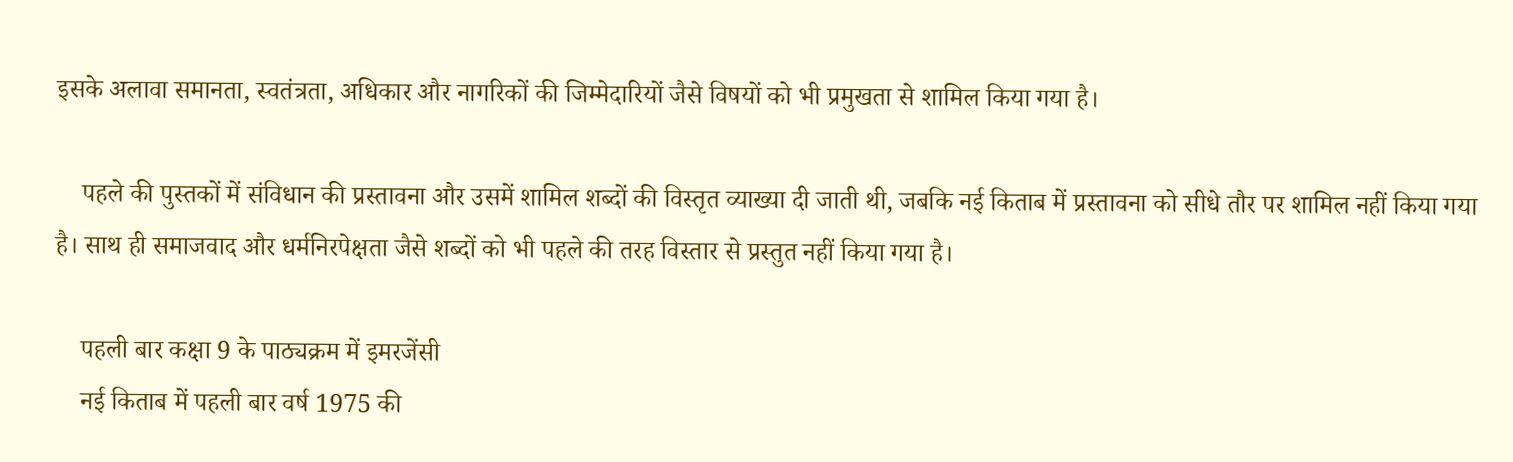इसके अलावा समानता, स्वतंत्रता, अधिकार और नागरिकों की जिम्मेदारियों जैसे विषयों को भी प्रमुखता से शामिल किया गया है।

    पहले की पुस्तकों में संविधान की प्रस्तावना और उसमें शामिल शब्दों की विस्तृत व्याख्या दी जाती थी, जबकि नई किताब में प्रस्तावना को सीधे तौर पर शामिल नहीं किया गया है। साथ ही समाजवाद और धर्मनिरपेक्षता जैसे शब्दों को भी पहले की तरह विस्तार से प्रस्तुत नहीं किया गया है।

    पहली बार कक्षा 9 के पाठ्यक्रम में इमरजेंसी
    नई किताब में पहली बार वर्ष 1975 की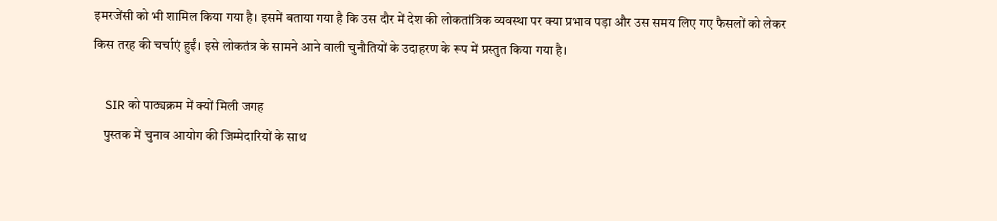इमरजेंसी को भी शामिल किया गया है। इसमें बताया गया है कि उस दौर में देश की लोकतांत्रिक व्यवस्था पर क्या प्रभाव पड़ा और उस समय लिए गए फैसलों को लेकर किस तरह की चर्चाएं हुईं। इसे लोकतंत्र के सामने आने वाली चुनौतियों के उदाहरण के रूप में प्रस्तुत किया गया है।

    SIR को पाठ्यक्रम में क्यों मिली जगह
    पुस्तक में चुनाव आयोग की जिम्मेदारियों के साथ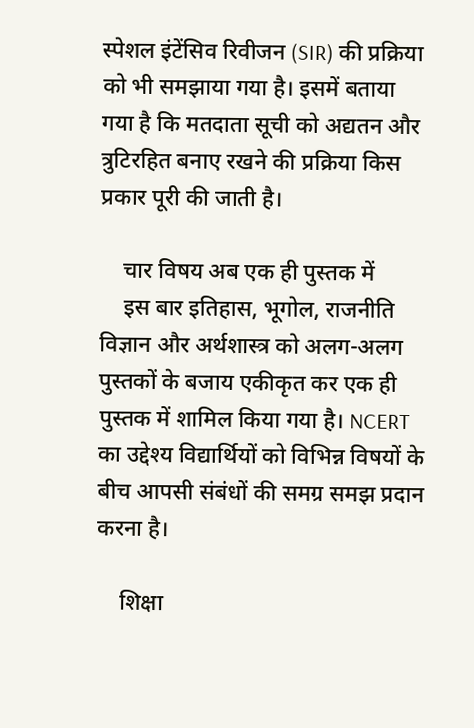स्पेशल इंटेंसिव रिवीजन (SIR) की प्रक्रिया को भी समझाया गया है। इसमें बताया गया है कि मतदाता सूची को अद्यतन और त्रुटिरहित बनाए रखने की प्रक्रिया किस प्रकार पूरी की जाती है।

    चार विषय अब एक ही पुस्तक में
    इस बार इतिहास, भूगोल, राजनीति विज्ञान और अर्थशास्त्र को अलग-अलग पुस्तकों के बजाय एकीकृत कर एक ही पुस्तक में शामिल किया गया है। NCERT का उद्देश्य विद्यार्थियों को विभिन्न विषयों के बीच आपसी संबंधों की समग्र समझ प्रदान करना है।

    शिक्षा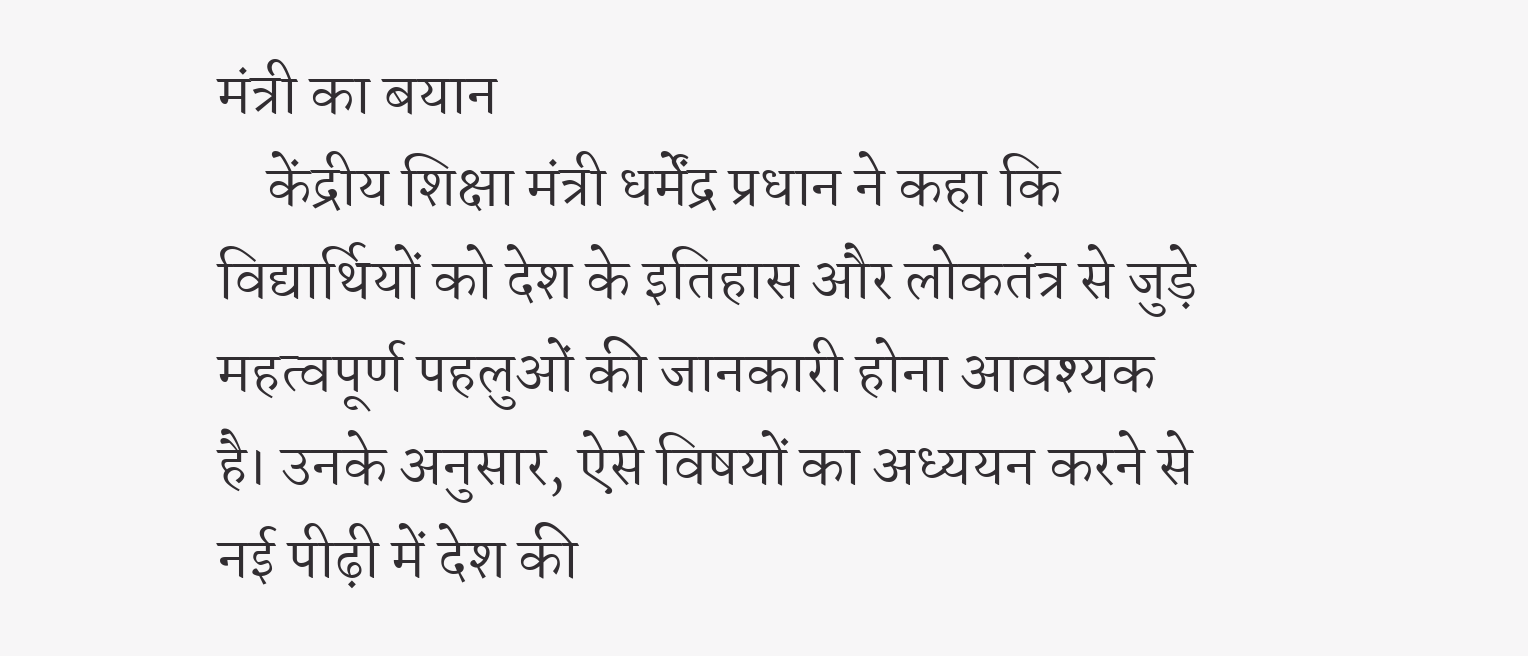मंत्री का बयान
    केंद्रीय शिक्षा मंत्री धर्मेंद्र प्रधान ने कहा कि विद्यार्थियों को देश के इतिहास और लोकतंत्र से जुड़े महत्वपूर्ण पहलुओं की जानकारी होना आवश्यक है। उनके अनुसार, ऐसे विषयों का अध्ययन करने से नई पीढ़ी में देश की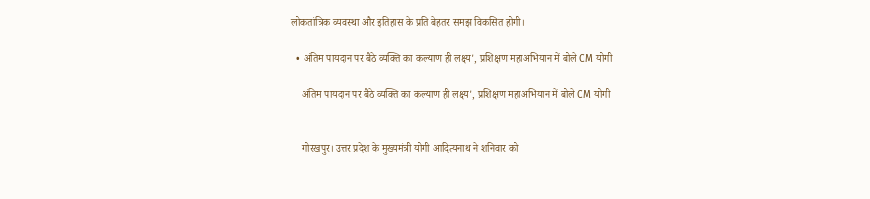लोकतांत्रिक व्यवस्था और इतिहास के प्रति बेहतर समझ विकसित होगी।

  • अंतिम पायदान पर बैठे व्यक्ति का कल्याण ही लक्ष्य', प्रशिक्षण महाअभियान में बोले CM योगी

    अंतिम पायदान पर बैठे व्यक्ति का कल्याण ही लक्ष्य', प्रशिक्षण महाअभियान में बोले CM योगी


    गोरखपुर। उत्तर प्रदेश के मुख्यमंत्री योगी आदित्यनाथ ने शनिवार को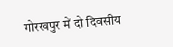गोरखपुर में दो दिवसीय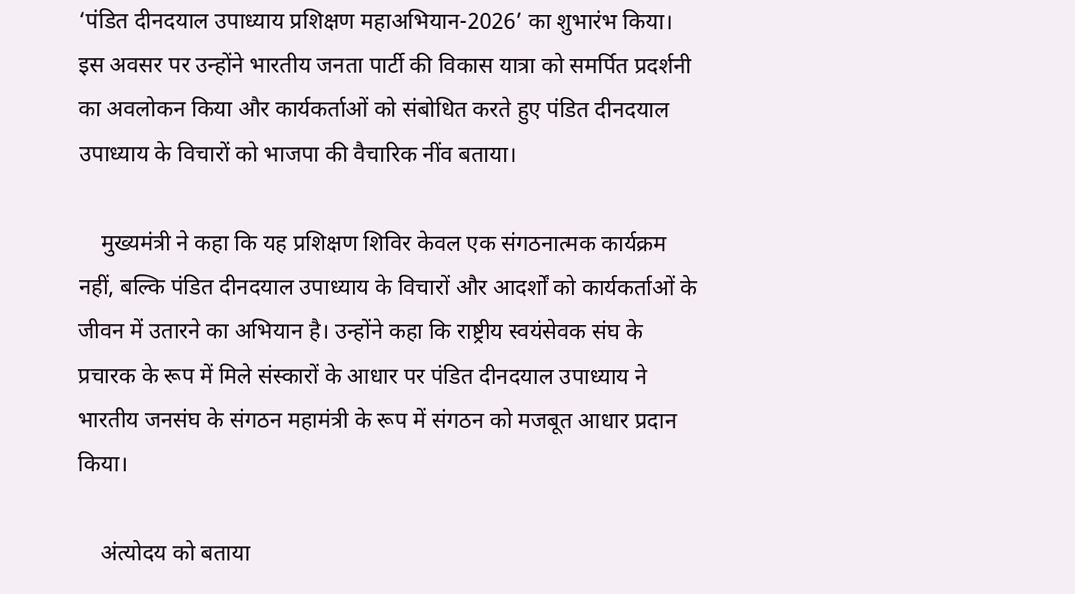‘पंडित दीनदयाल उपाध्याय प्रशिक्षण महाअभियान-2026’ का शुभारंभ किया। इस अवसर पर उन्होंने भारतीय जनता पार्टी की विकास यात्रा को समर्पित प्रदर्शनी का अवलोकन किया और कार्यकर्ताओं को संबोधित करते हुए पंडित दीनदयाल उपाध्याय के विचारों को भाजपा की वैचारिक नींव बताया।

    मुख्यमंत्री ने कहा कि यह प्रशिक्षण शिविर केवल एक संगठनात्मक कार्यक्रम नहीं, बल्कि पंडित दीनदयाल उपाध्याय के विचारों और आदर्शों को कार्यकर्ताओं के जीवन में उतारने का अभियान है। उन्होंने कहा कि राष्ट्रीय स्वयंसेवक संघ के प्रचारक के रूप में मिले संस्कारों के आधार पर पंडित दीनदयाल उपाध्याय ने भारतीय जनसंघ के संगठन महामंत्री के रूप में संगठन को मजबूत आधार प्रदान किया।

    अंत्योदय को बताया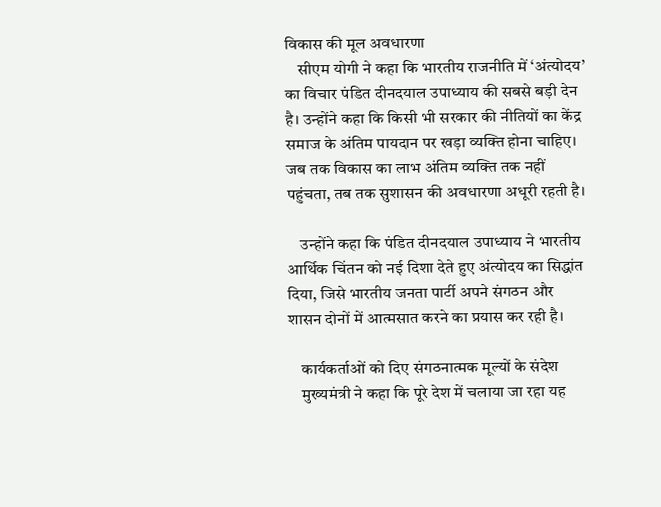विकास की मूल अवधारणा
    सीएम योगी ने कहा कि भारतीय राजनीति में ‘अंत्योदय’ का विचार पंडित दीनदयाल उपाध्याय की सबसे बड़ी देन है। उन्होंने कहा कि किसी भी सरकार की नीतियों का केंद्र समाज के अंतिम पायदान पर खड़ा व्यक्ति होना चाहिए। जब तक विकास का लाभ अंतिम व्यक्ति तक नहीं पहुंचता, तब तक सुशासन की अवधारणा अधूरी रहती है।

    उन्होंने कहा कि पंडित दीनदयाल उपाध्याय ने भारतीय आर्थिक चिंतन को नई दिशा देते हुए अंत्योदय का सिद्धांत दिया, जिसे भारतीय जनता पार्टी अपने संगठन और शासन दोनों में आत्मसात करने का प्रयास कर रही है।

    कार्यकर्ताओं को दिए संगठनात्मक मूल्यों के संदेश
    मुख्यमंत्री ने कहा कि पूरे देश में चलाया जा रहा यह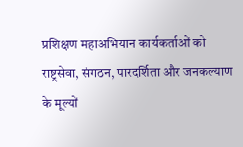प्रशिक्षण महाअभियान कार्यकर्ताओं को राष्ट्रसेवा, संगठन, पारदर्शिता और जनकल्याण के मूल्यों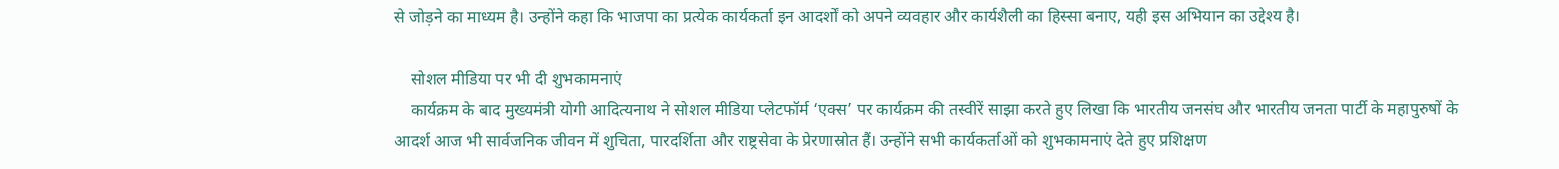से जोड़ने का माध्यम है। उन्होंने कहा कि भाजपा का प्रत्येक कार्यकर्ता इन आदर्शों को अपने व्यवहार और कार्यशैली का हिस्सा बनाए, यही इस अभियान का उद्देश्य है।

    सोशल मीडिया पर भी दी शुभकामनाएं
    कार्यक्रम के बाद मुख्यमंत्री योगी आदित्यनाथ ने सोशल मीडिया प्लेटफॉर्म ‘एक्स’ पर कार्यक्रम की तस्वीरें साझा करते हुए लिखा कि भारतीय जनसंघ और भारतीय जनता पार्टी के महापुरुषों के आदर्श आज भी सार्वजनिक जीवन में शुचिता, पारदर्शिता और राष्ट्रसेवा के प्रेरणास्रोत हैं। उन्होंने सभी कार्यकर्ताओं को शुभकामनाएं देते हुए प्रशिक्षण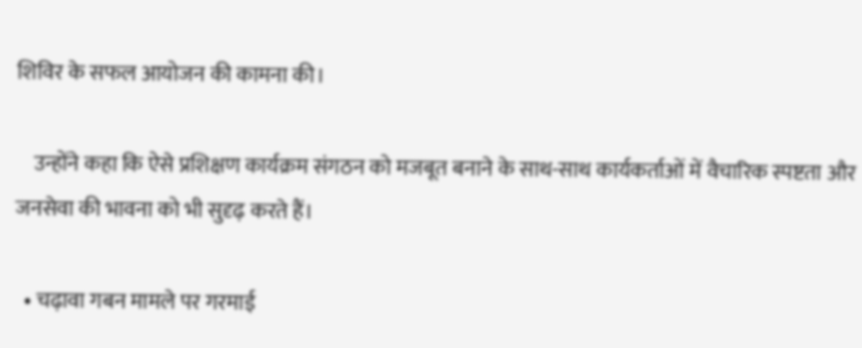शिविर के सफल आयोजन की कामना की।

    उन्होंने कहा कि ऐसे प्रशिक्षण कार्यक्रम संगठन को मजबूत बनाने के साथ-साथ कार्यकर्ताओं में वैचारिक स्पष्टता और जनसेवा की भावना को भी सुदृढ़ करते हैं।

  • चढ़ावा गबन मामले पर गरमाई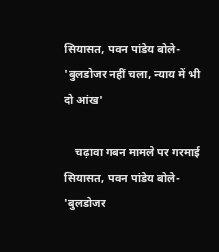सियासत, पवन पांडेय बोले- 'बुलडोजर नहीं चला, न्याय में भी दो आंख'

    चढ़ावा गबन मामले पर गरमाई सियासत, पवन पांडेय बोले- 'बुलडोजर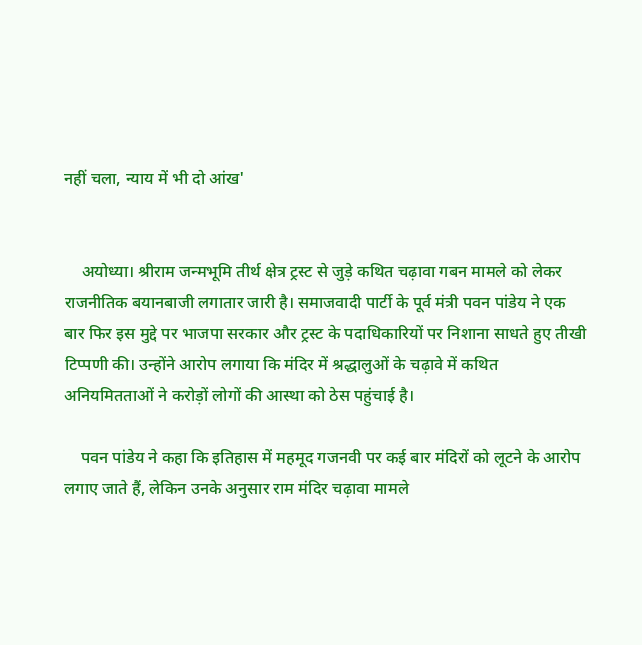नहीं चला, न्याय में भी दो आंख'


    अयोध्या। श्रीराम जन्मभूमि तीर्थ क्षेत्र ट्रस्ट से जुड़े कथित चढ़ावा गबन मामले को लेकर राजनीतिक बयानबाजी लगातार जारी है। समाजवादी पार्टी के पूर्व मंत्री पवन पांडेय ने एक बार फिर इस मुद्दे पर भाजपा सरकार और ट्रस्ट के पदाधिकारियों पर निशाना साधते हुए तीखी टिप्पणी की। उन्होंने आरोप लगाया कि मंदिर में श्रद्धालुओं के चढ़ावे में कथित अनियमितताओं ने करोड़ों लोगों की आस्था को ठेस पहुंचाई है।

    पवन पांडेय ने कहा कि इतिहास में महमूद गजनवी पर कई बार मंदिरों को लूटने के आरोप लगाए जाते हैं, लेकिन उनके अनुसार राम मंदिर चढ़ावा मामले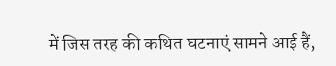में जिस तरह की कथित घटनाएं सामने आई हैं,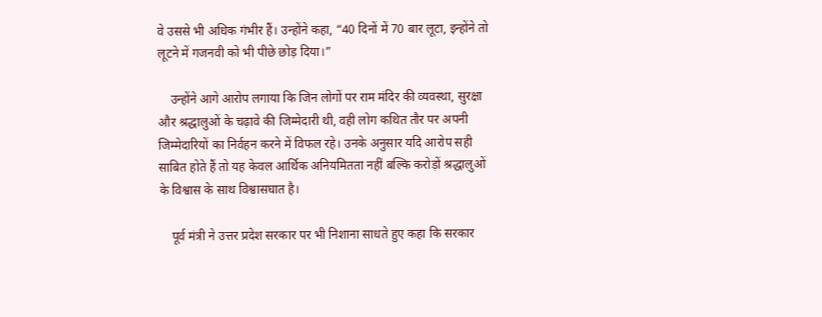वे उससे भी अधिक गंभीर हैं। उन्होंने कहा, “40 दिनों में 70 बार लूटा, इन्होंने तो लूटने में गजनवी को भी पीछे छोड़ दिया।”

    उन्होंने आगे आरोप लगाया कि जिन लोगों पर राम मंदिर की व्यवस्था, सुरक्षा और श्रद्धालुओं के चढ़ावे की जिम्मेदारी थी, वही लोग कथित तौर पर अपनी जिम्मेदारियों का निर्वहन करने में विफल रहे। उनके अनुसार यदि आरोप सही साबित होते हैं तो यह केवल आर्थिक अनियमितता नहीं बल्कि करोड़ों श्रद्धालुओं के विश्वास के साथ विश्वासघात है।

    पूर्व मंत्री ने उत्तर प्रदेश सरकार पर भी निशाना साधते हुए कहा कि सरकार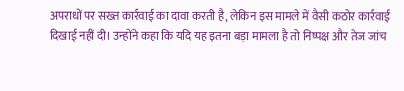अपराधों पर सख्त कार्रवाई का दावा करती है, लेकिन इस मामले में वैसी कठोर कार्रवाई दिखाई नहीं दी। उन्होंने कहा कि यदि यह इतना बड़ा मामला है तो निष्पक्ष और तेज जांच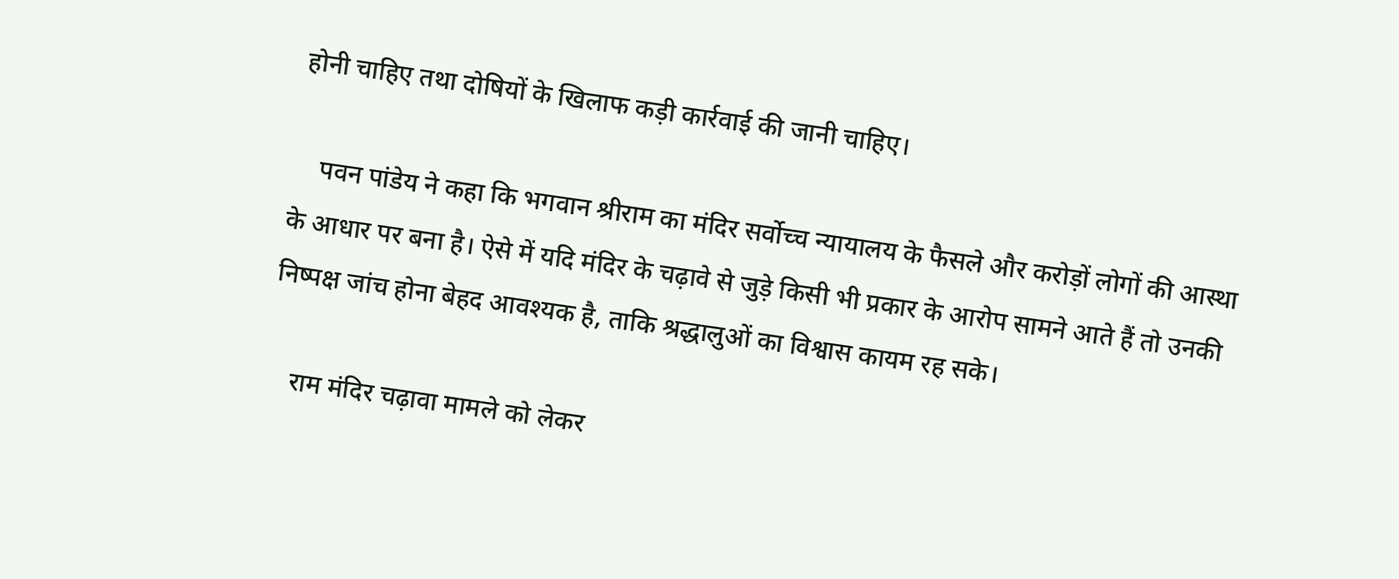होनी चाहिए तथा दोषियों के खिलाफ कड़ी कार्रवाई की जानी चाहिए।

    पवन पांडेय ने कहा कि भगवान श्रीराम का मंदिर सर्वोच्च न्यायालय के फैसले और करोड़ों लोगों की आस्था के आधार पर बना है। ऐसे में यदि मंदिर के चढ़ावे से जुड़े किसी भी प्रकार के आरोप सामने आते हैं तो उनकी निष्पक्ष जांच होना बेहद आवश्यक है, ताकि श्रद्धालुओं का विश्वास कायम रह सके।

    राम मंदिर चढ़ावा मामले को लेकर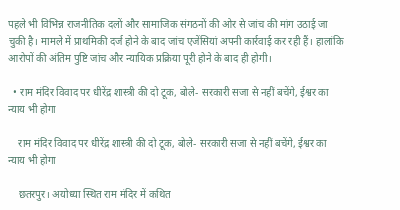पहले भी विभिन्न राजनीतिक दलों और सामाजिक संगठनों की ओर से जांच की मांग उठाई जा चुकी है। मामले में प्राथमिकी दर्ज होने के बाद जांच एजेंसियां अपनी कार्रवाई कर रही हैं। हालांकि आरोपों की अंतिम पुष्टि जांच और न्यायिक प्रक्रिया पूरी होने के बाद ही होगी।

  • राम मंदिर विवाद पर धीरेंद्र शास्त्री की दो टूक, बोले- सरकारी सजा से नहीं बचेंगे, ईश्वर का न्याय भी होगा

    राम मंदिर विवाद पर धीरेंद्र शास्त्री की दो टूक, बोले- सरकारी सजा से नहीं बचेंगे, ईश्वर का न्याय भी होगा

    छतरपुर। अयोध्या स्थित राम मंदिर में कथित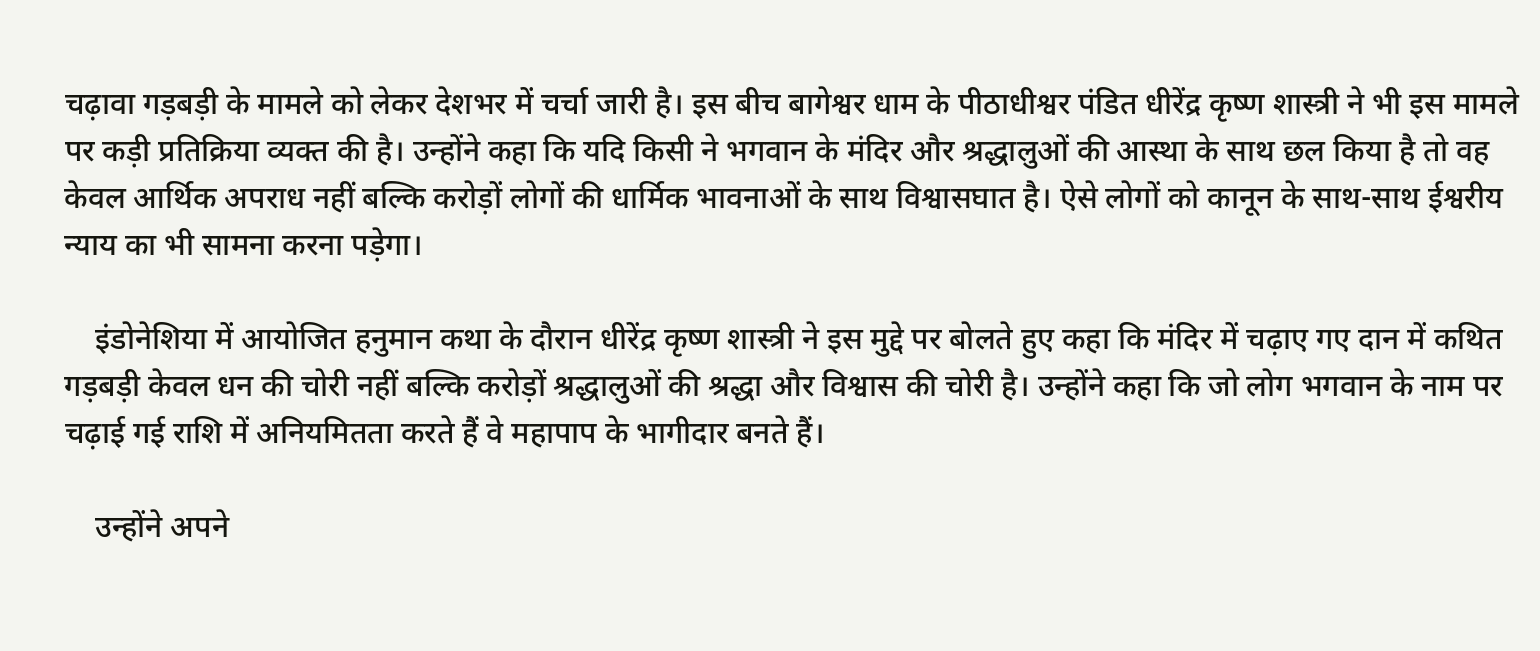चढ़ावा गड़बड़ी के मामले को लेकर देशभर में चर्चा जारी है। इस बीच बागेश्वर धाम के पीठाधीश्वर पंडित धीरेंद्र कृष्ण शास्त्री ने भी इस मामले पर कड़ी प्रतिक्रिया व्यक्त की है। उन्होंने कहा कि यदि किसी ने भगवान के मंदिर और श्रद्धालुओं की आस्था के साथ छल किया है तो वह केवल आर्थिक अपराध नहीं बल्कि करोड़ों लोगों की धार्मिक भावनाओं के साथ विश्वासघात है। ऐसे लोगों को कानून के साथ-साथ ईश्वरीय न्याय का भी सामना करना पड़ेगा।

    इंडोनेशिया में आयोजित हनुमान कथा के दौरान धीरेंद्र कृष्ण शास्त्री ने इस मुद्दे पर बोलते हुए कहा कि मंदिर में चढ़ाए गए दान में कथित गड़बड़ी केवल धन की चोरी नहीं बल्कि करोड़ों श्रद्धालुओं की श्रद्धा और विश्वास की चोरी है। उन्होंने कहा कि जो लोग भगवान के नाम पर चढ़ाई गई राशि में अनियमितता करते हैं वे महापाप के भागीदार बनते हैं।

    उन्होंने अपने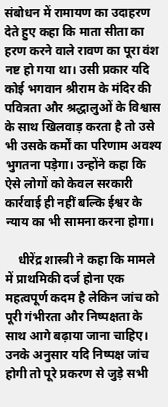संबोधन में रामायण का उदाहरण देते हुए कहा कि माता सीता का हरण करने वाले रावण का पूरा वंश नष्ट हो गया था। उसी प्रकार यदि कोई भगवान श्रीराम के मंदिर की पवित्रता और श्रद्धालुओं के विश्वास के साथ खिलवाड़ करता है तो उसे भी उसके कर्मों का परिणाम अवश्य भुगतना पड़ेगा। उन्होंने कहा कि ऐसे लोगों को केवल सरकारी कार्रवाई ही नहीं बल्कि ईश्वर के न्याय का भी सामना करना होगा।

    धीरेंद्र शास्त्री ने कहा कि मामले में प्राथमिकी दर्ज होना एक महत्वपूर्ण कदम है लेकिन जांच को पूरी गंभीरता और निष्पक्षता के साथ आगे बढ़ाया जाना चाहिए। उनके अनुसार यदि निष्पक्ष जांच होगी तो पूरे प्रकरण से जुड़े सभी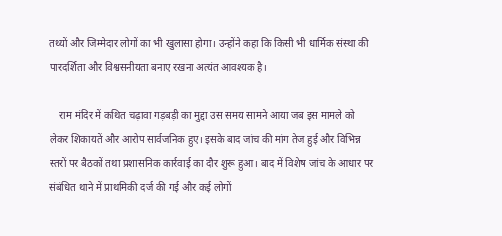तथ्यों और जिम्मेदार लोगों का भी खुलासा होगा। उन्होंने कहा कि किसी भी धार्मिक संस्था की पारदर्शिता और विश्वसनीयता बनाए रखना अत्यंत आवश्यक है।

    राम मंदिर में कथित चढ़ावा गड़बड़ी का मुद्दा उस समय सामने आया जब इस मामले को लेकर शिकायतें और आरोप सार्वजनिक हुए। इसके बाद जांच की मांग तेज हुई और विभिन्न स्तरों पर बैठकों तथा प्रशासनिक कार्रवाई का दौर शुरू हुआ। बाद में विशेष जांच के आधार पर संबंधित थाने में प्राथमिकी दर्ज की गई और कई लोगों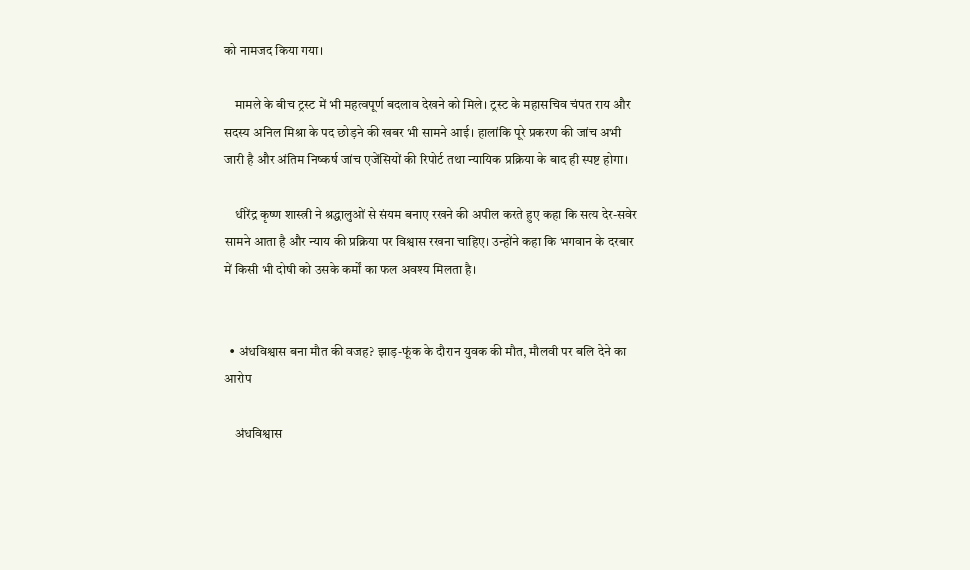को नामजद किया गया।

    मामले के बीच ट्रस्ट में भी महत्वपूर्ण बदलाव देखने को मिले। ट्रस्ट के महासचिव चंपत राय और सदस्य अनिल मिश्रा के पद छोड़ने की खबर भी सामने आई। हालांकि पूरे प्रकरण की जांच अभी जारी है और अंतिम निष्कर्ष जांच एजेंसियों की रिपोर्ट तथा न्यायिक प्रक्रिया के बाद ही स्पष्ट होगा।

    धीरेंद्र कृष्ण शास्त्री ने श्रद्धालुओं से संयम बनाए रखने की अपील करते हुए कहा कि सत्य देर-सवेर सामने आता है और न्याय की प्रक्रिया पर विश्वास रखना चाहिए। उन्होंने कहा कि भगवान के दरबार में किसी भी दोषी को उसके कर्मों का फल अवश्य मिलता है।


  • अंधविश्वास बना मौत की वजह? झाड़-फूंक के दौरान युवक की मौत, मौलवी पर बलि देने का आरोप

    अंधविश्वास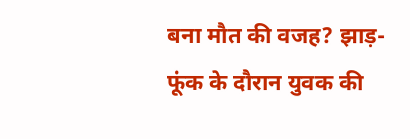बना मौत की वजह? झाड़-फूंक के दौरान युवक की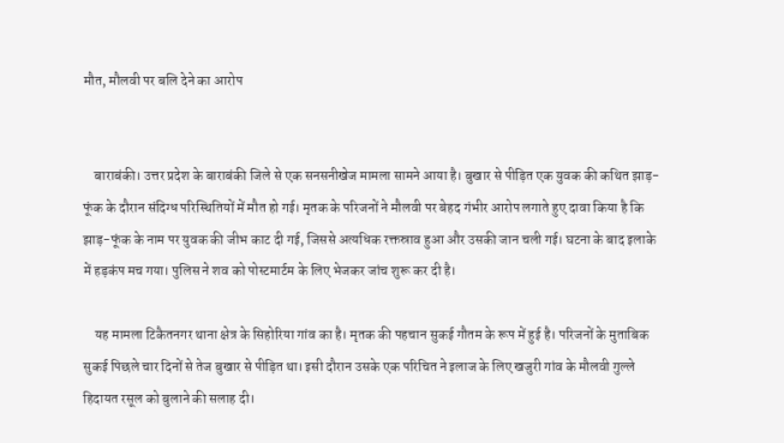मौत, मौलवी पर बलि देने का आरोप


    बाराबंकी। उत्तर प्रदेश के बाराबंकी जिले से एक सनसनीखेज मामला सामने आया है। बुखार से पीड़ित एक युवक की कथित झाड़-फूंक के दौरान संदिग्ध परिस्थितियों में मौत हो गई। मृतक के परिजनों ने मौलवी पर बेहद गंभीर आरोप लगाते हुए दावा किया है कि झाड़-फूंक के नाम पर युवक की जीभ काट दी गई, जिससे अत्यधिक रक्तस्राव हुआ और उसकी जान चली गई। घटना के बाद इलाके में हड़कंप मच गया। पुलिस ने शव को पोस्टमार्टम के लिए भेजकर जांच शुरू कर दी है।

    यह मामला टिकैतनगर थाना क्षेत्र के सिहोरिया गांव का है। मृतक की पहचान सुकई गौतम के रूप में हुई है। परिजनों के मुताबिक सुकई पिछले चार दिनों से तेज बुखार से पीड़ित था। इसी दौरान उसके एक परिचित ने इलाज के लिए खजुरी गांव के मौलवी गुल्ले हिदायत रसूल को बुलाने की सलाह दी।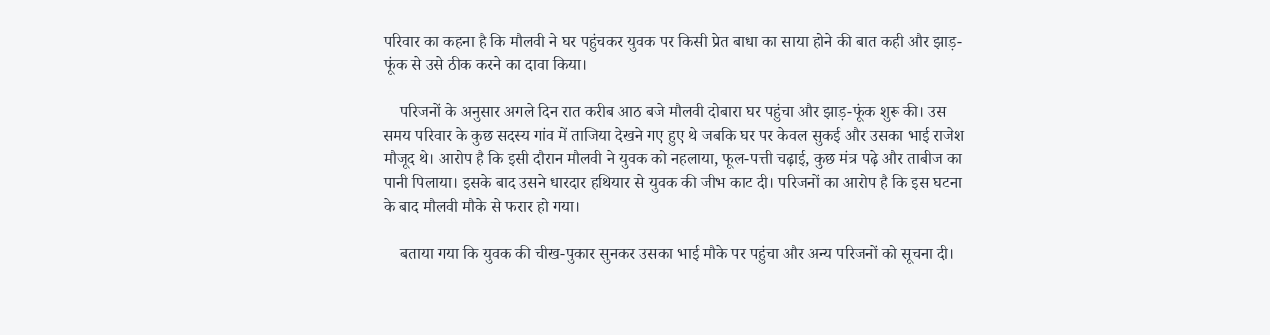परिवार का कहना है कि मौलवी ने घर पहुंचकर युवक पर किसी प्रेत बाधा का साया होने की बात कही और झाड़-फूंक से उसे ठीक करने का दावा किया।

    परिजनों के अनुसार अगले दिन रात करीब आठ बजे मौलवी दोबारा घर पहुंचा और झाड़-फूंक शुरू की। उस समय परिवार के कुछ सदस्य गांव में ताजिया देखने गए हुए थे जबकि घर पर केवल सुकई और उसका भाई राजेश मौजूद थे। आरोप है कि इसी दौरान मौलवी ने युवक को नहलाया, फूल-पत्ती चढ़ाई, कुछ मंत्र पढ़े और ताबीज का पानी पिलाया। इसके बाद उसने धारदार हथियार से युवक की जीभ काट दी। परिजनों का आरोप है कि इस घटना के बाद मौलवी मौके से फरार हो गया।

    बताया गया कि युवक की चीख-पुकार सुनकर उसका भाई मौके पर पहुंचा और अन्य परिजनों को सूचना दी।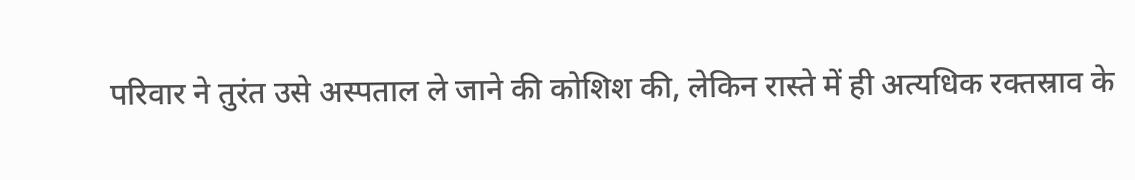परिवार ने तुरंत उसे अस्पताल ले जाने की कोशिश की, लेकिन रास्ते में ही अत्यधिक रक्तस्राव के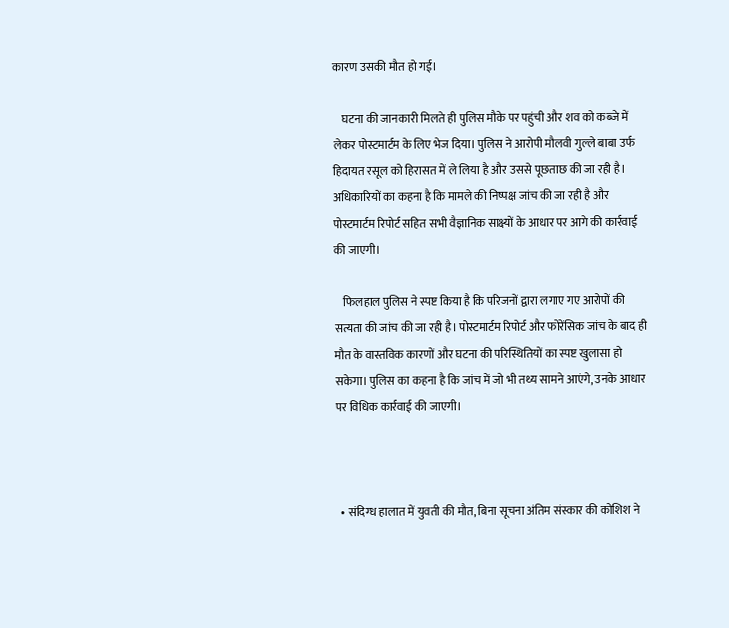कारण उसकी मौत हो गई।

    घटना की जानकारी मिलते ही पुलिस मौके पर पहुंची और शव को कब्जे में लेकर पोस्टमार्टम के लिए भेज दिया। पुलिस ने आरोपी मौलवी गुल्ले बाबा उर्फ हिदायत रसूल को हिरासत में ले लिया है और उससे पूछताछ की जा रही है। अधिकारियों का कहना है कि मामले की निष्पक्ष जांच की जा रही है और पोस्टमार्टम रिपोर्ट सहित सभी वैज्ञानिक साक्ष्यों के आधार पर आगे की कार्रवाई की जाएगी।

    फिलहाल पुलिस ने स्पष्ट किया है कि परिजनों द्वारा लगाए गए आरोपों की सत्यता की जांच की जा रही है। पोस्टमार्टम रिपोर्ट और फोरेंसिक जांच के बाद ही मौत के वास्तविक कारणों और घटना की परिस्थितियों का स्पष्ट खुलासा हो सकेगा। पुलिस का कहना है कि जांच में जो भी तथ्य सामने आएंगे, उनके आधार पर विधिक कार्रवाई की जाएगी।



  • संदिग्ध हालात में युवती की मौत, बिना सूचना अंतिम संस्कार की कोशिश ने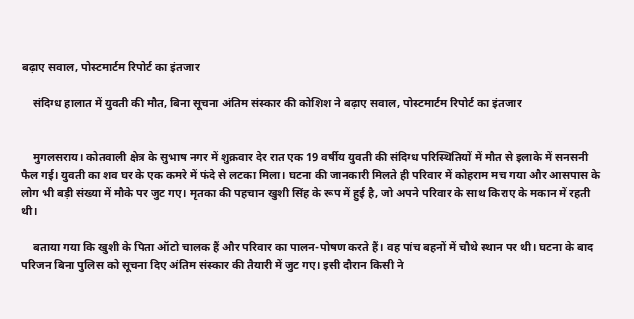बढ़ाए सवाल, पोस्टमार्टम रिपोर्ट का इंतजार

    संदिग्ध हालात में युवती की मौत, बिना सूचना अंतिम संस्कार की कोशिश ने बढ़ाए सवाल, पोस्टमार्टम रिपोर्ट का इंतजार


    मुगलसराय। कोतवाली क्षेत्र के सुभाष नगर में शुक्रवार देर रात एक 19 वर्षीय युवती की संदिग्ध परिस्थितियों में मौत से इलाके में सनसनी फैल गई। युवती का शव घर के एक कमरे में फंदे से लटका मिला। घटना की जानकारी मिलते ही परिवार में कोहराम मच गया और आसपास के लोग भी बड़ी संख्या में मौके पर जुट गए। मृतका की पहचान खुशी सिंह के रूप में हुई है, जो अपने परिवार के साथ किराए के मकान में रहती थी।

    बताया गया कि खुशी के पिता ऑटो चालक हैं और परिवार का पालन-पोषण करते हैं। वह पांच बहनों में चौथे स्थान पर थी। घटना के बाद परिजन बिना पुलिस को सूचना दिए अंतिम संस्कार की तैयारी में जुट गए। इसी दौरान किसी ने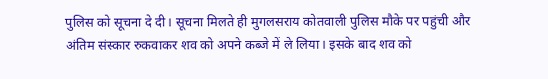पुलिस को सूचना दे दी। सूचना मिलते ही मुगलसराय कोतवाली पुलिस मौके पर पहुंची और अंतिम संस्कार रुकवाकर शव को अपने कब्जे में ले लिया। इसके बाद शव को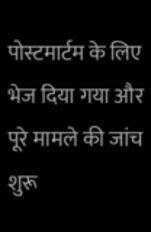पोस्टमार्टम के लिए भेज दिया गया और पूरे मामले की जांच शुरू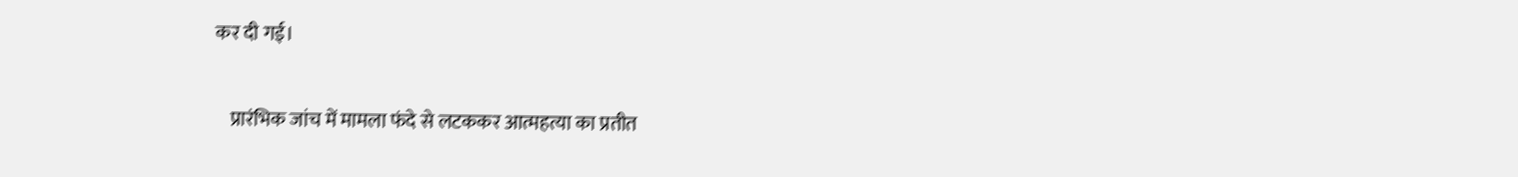कर दी गई।

    प्रारंभिक जांच में मामला फंदे से लटककर आत्महत्या का प्रतीत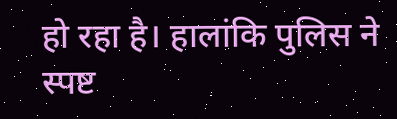हो रहा है। हालांकि पुलिस ने स्पष्ट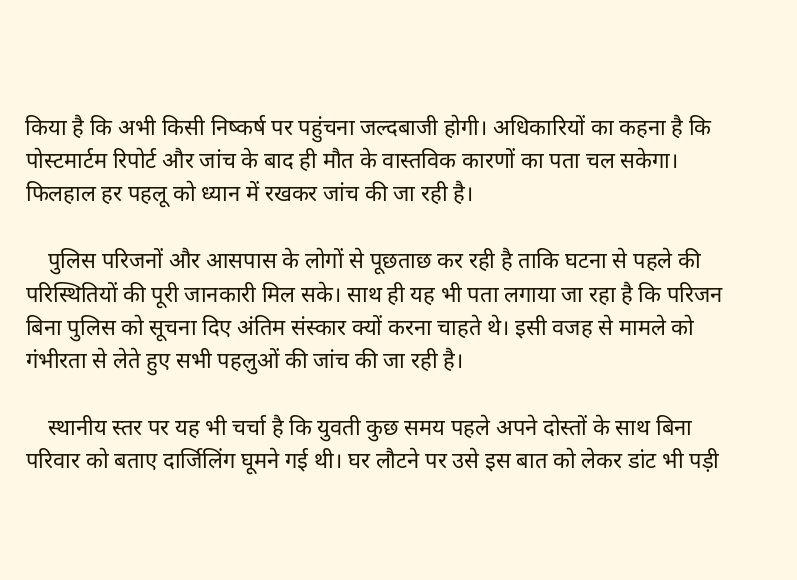किया है कि अभी किसी निष्कर्ष पर पहुंचना जल्दबाजी होगी। अधिकारियों का कहना है कि पोस्टमार्टम रिपोर्ट और जांच के बाद ही मौत के वास्तविक कारणों का पता चल सकेगा। फिलहाल हर पहलू को ध्यान में रखकर जांच की जा रही है।

    पुलिस परिजनों और आसपास के लोगों से पूछताछ कर रही है ताकि घटना से पहले की परिस्थितियों की पूरी जानकारी मिल सके। साथ ही यह भी पता लगाया जा रहा है कि परिजन बिना पुलिस को सूचना दिए अंतिम संस्कार क्यों करना चाहते थे। इसी वजह से मामले को गंभीरता से लेते हुए सभी पहलुओं की जांच की जा रही है।

    स्थानीय स्तर पर यह भी चर्चा है कि युवती कुछ समय पहले अपने दोस्तों के साथ बिना परिवार को बताए दार्जिलिंग घूमने गई थी। घर लौटने पर उसे इस बात को लेकर डांट भी पड़ी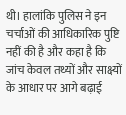थी। हालांकि पुलिस ने इन चर्चाओं की आधिकारिक पुष्टि नहीं की है और कहा है कि जांच केवल तथ्यों और साक्ष्यों के आधार पर आगे बढ़ाई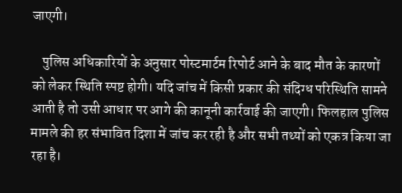जाएगी।

    पुलिस अधिकारियों के अनुसार पोस्टमार्टम रिपोर्ट आने के बाद मौत के कारणों को लेकर स्थिति स्पष्ट होगी। यदि जांच में किसी प्रकार की संदिग्ध परिस्थिति सामने आती है तो उसी आधार पर आगे की कानूनी कार्रवाई की जाएगी। फिलहाल पुलिस मामले की हर संभावित दिशा में जांच कर रही है और सभी तथ्यों को एकत्र किया जा रहा है।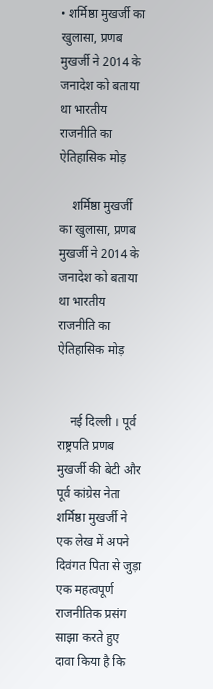• शर्मिष्ठा मुखर्जी का खुलासा, प्रणब मुखर्जी ने 2014 के जनादेश को बताया था भारतीय राजनीति का ऐतिहासिक मोड़

    शर्मिष्ठा मुखर्जी का खुलासा, प्रणब मुखर्जी ने 2014 के जनादेश को बताया था भारतीय राजनीति का ऐतिहासिक मोड़


    नई दिल्ली । पूर्व राष्ट्रपति प्रणब मुखर्जी की बेटी और पूर्व कांग्रेस नेता शर्मिष्ठा मुखर्जी ने एक लेख में अपने दिवंगत पिता से जुड़ा एक महत्वपूर्ण राजनीतिक प्रसंग साझा करते हुए दावा किया है कि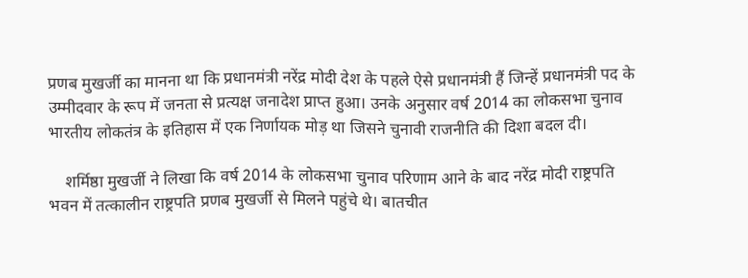प्रणब मुखर्जी का मानना था कि प्रधानमंत्री नरेंद्र मोदी देश के पहले ऐसे प्रधानमंत्री हैं जिन्हें प्रधानमंत्री पद के उम्मीदवार के रूप में जनता से प्रत्यक्ष जनादेश प्राप्त हुआ। उनके अनुसार वर्ष 2014 का लोकसभा चुनाव भारतीय लोकतंत्र के इतिहास में एक निर्णायक मोड़ था जिसने चुनावी राजनीति की दिशा बदल दी।

    शर्मिष्ठा मुखर्जी ने लिखा कि वर्ष 2014 के लोकसभा चुनाव परिणाम आने के बाद नरेंद्र मोदी राष्ट्रपति भवन में तत्कालीन राष्ट्रपति प्रणब मुखर्जी से मिलने पहुंचे थे। बातचीत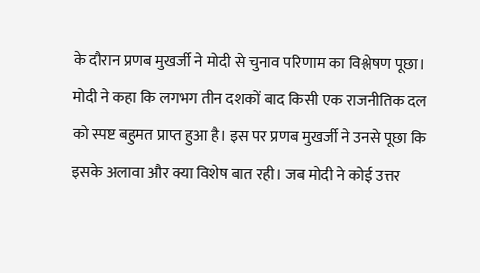के दौरान प्रणब मुखर्जी ने मोदी से चुनाव परिणाम का विश्लेषण पूछा। मोदी ने कहा कि लगभग तीन दशकों बाद किसी एक राजनीतिक दल को स्पष्ट बहुमत प्राप्त हुआ है। इस पर प्रणब मुखर्जी ने उनसे पूछा कि इसके अलावा और क्या विशेष बात रही। जब मोदी ने कोई उत्तर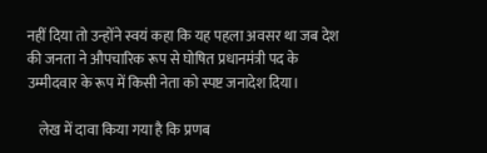नहीं दिया तो उन्होंने स्वयं कहा कि यह पहला अवसर था जब देश की जनता ने औपचारिक रूप से घोषित प्रधानमंत्री पद के उम्मीदवार के रूप में किसी नेता को स्पष्ट जनादेश दिया।

    लेख में दावा किया गया है कि प्रणब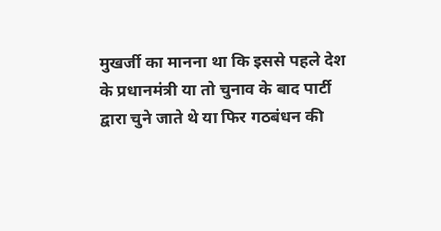मुखर्जी का मानना था कि इससे पहले देश के प्रधानमंत्री या तो चुनाव के बाद पार्टी द्वारा चुने जाते थे या फिर गठबंधन की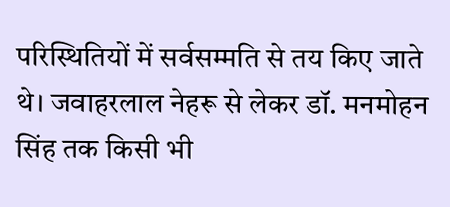परिस्थितियों में सर्वसम्मति से तय किए जाते थे। जवाहरलाल नेहरू से लेकर डॉ. मनमोहन सिंह तक किसी भी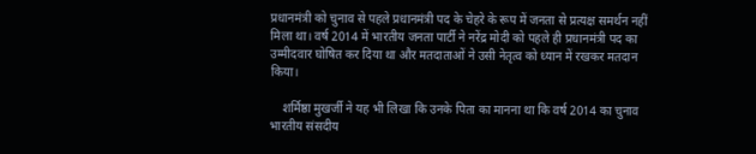प्रधानमंत्री को चुनाव से पहले प्रधानमंत्री पद के चेहरे के रूप में जनता से प्रत्यक्ष समर्थन नहीं मिला था। वर्ष 2014 में भारतीय जनता पार्टी ने नरेंद्र मोदी को पहले ही प्रधानमंत्री पद का उम्मीदवार घोषित कर दिया था और मतदाताओं ने उसी नेतृत्व को ध्यान में रखकर मतदान किया।

    शर्मिष्ठा मुखर्जी ने यह भी लिखा कि उनके पिता का मानना था कि वर्ष 2014 का चुनाव भारतीय संसदीय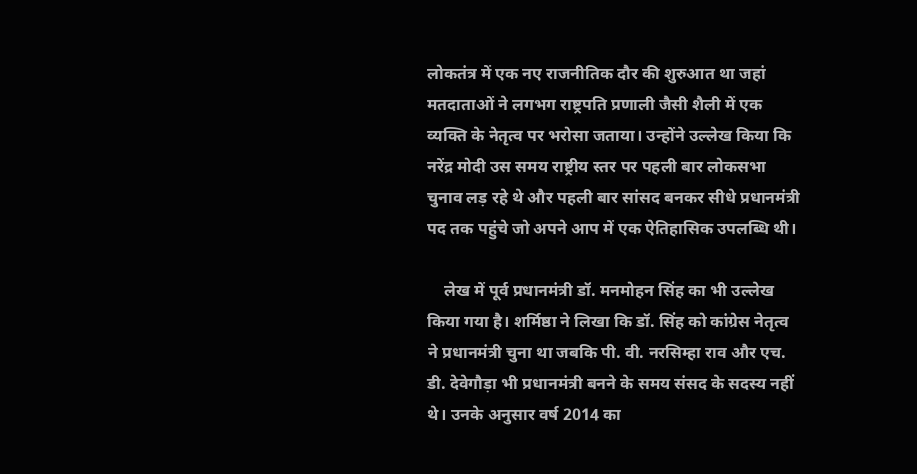लोकतंत्र में एक नए राजनीतिक दौर की शुरुआत था जहां मतदाताओं ने लगभग राष्ट्रपति प्रणाली जैसी शैली में एक व्यक्ति के नेतृत्व पर भरोसा जताया। उन्होंने उल्लेख किया कि नरेंद्र मोदी उस समय राष्ट्रीय स्तर पर पहली बार लोकसभा चुनाव लड़ रहे थे और पहली बार सांसद बनकर सीधे प्रधानमंत्री पद तक पहुंचे जो अपने आप में एक ऐतिहासिक उपलब्धि थी।

    लेख में पूर्व प्रधानमंत्री डॉ. मनमोहन सिंह का भी उल्लेख किया गया है। शर्मिष्ठा ने लिखा कि डॉ. सिंह को कांग्रेस नेतृत्व ने प्रधानमंत्री चुना था जबकि पी. वी. नरसिम्हा राव और एच. डी. देवेगौड़ा भी प्रधानमंत्री बनने के समय संसद के सदस्य नहीं थे। उनके अनुसार वर्ष 2014 का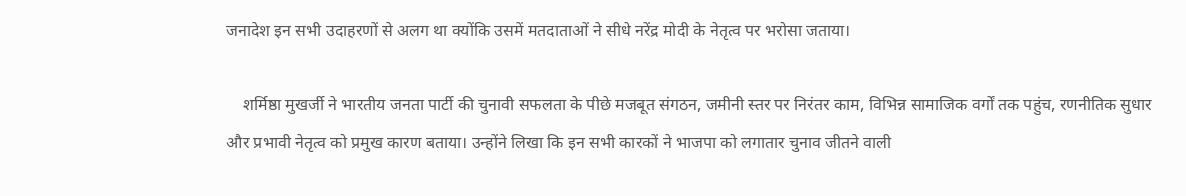जनादेश इन सभी उदाहरणों से अलग था क्योंकि उसमें मतदाताओं ने सीधे नरेंद्र मोदी के नेतृत्व पर भरोसा जताया।

    शर्मिष्ठा मुखर्जी ने भारतीय जनता पार्टी की चुनावी सफलता के पीछे मजबूत संगठन, जमीनी स्तर पर निरंतर काम, विभिन्न सामाजिक वर्गों तक पहुंच, रणनीतिक सुधार और प्रभावी नेतृत्व को प्रमुख कारण बताया। उन्होंने लिखा कि इन सभी कारकों ने भाजपा को लगातार चुनाव जीतने वाली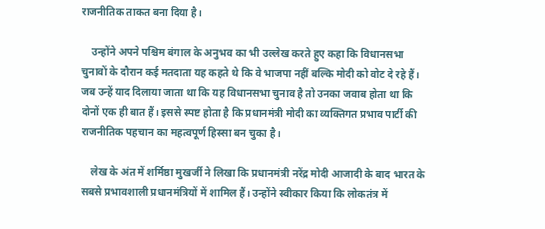राजनीतिक ताकत बना दिया है।

    उन्होंने अपने पश्चिम बंगाल के अनुभव का भी उल्लेख करते हुए कहा कि विधानसभा चुनावों के दौरान कई मतदाता यह कहते थे कि वे भाजपा नहीं बल्कि मोदी को वोट दे रहे हैं। जब उन्हें याद दिलाया जाता था कि यह विधानसभा चुनाव है तो उनका जवाब होता था कि दोनों एक ही बात हैं। इससे स्पष्ट होता है कि प्रधानमंत्री मोदी का व्यक्तिगत प्रभाव पार्टी की राजनीतिक पहचान का महत्वपूर्ण हिस्सा बन चुका है।

    लेख के अंत में शर्मिष्ठा मुखर्जी ने लिखा कि प्रधानमंत्री नरेंद्र मोदी आजादी के बाद भारत के सबसे प्रभावशाली प्रधानमंत्रियों में शामिल हैं। उन्होंने स्वीकार किया कि लोकतंत्र में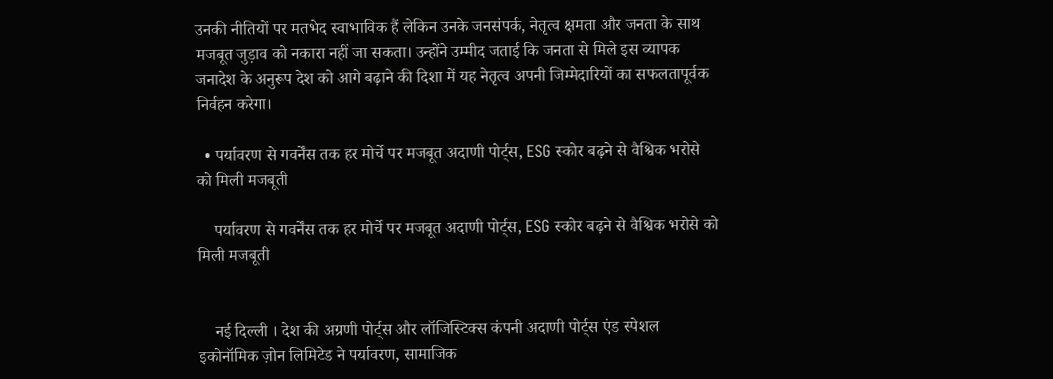उनकी नीतियों पर मतभेद स्वाभाविक हैं लेकिन उनके जनसंपर्क, नेतृत्व क्षमता और जनता के साथ मजबूत जुड़ाव को नकारा नहीं जा सकता। उन्होंने उम्मीद जताई कि जनता से मिले इस व्यापक जनादेश के अनुरूप देश को आगे बढ़ाने की दिशा में यह नेतृत्व अपनी जिम्मेदारियों का सफलतापूर्वक निर्वहन करेगा।

  • पर्यावरण से गवर्नेंस तक हर मोर्चे पर मजबूत अदाणी पोर्ट्स, ESG स्कोर बढ़ने से वैश्विक भरोसे को मिली मजबूती

    पर्यावरण से गवर्नेंस तक हर मोर्चे पर मजबूत अदाणी पोर्ट्स, ESG स्कोर बढ़ने से वैश्विक भरोसे को मिली मजबूती


    नई दिल्ली । देश की अग्रणी पोर्ट्स और लॉजिस्टिक्स कंपनी अदाणी पोर्ट्स एंड स्पेशल इकोनॉमिक ज़ोन लिमिटेड ने पर्यावरण, सामाजिक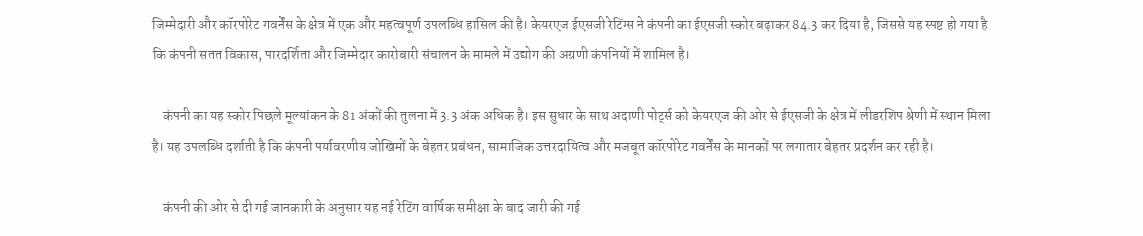जिम्मेदारी और कॉरपोरेट गवर्नेंस के क्षेत्र में एक और महत्वपूर्ण उपलब्धि हासिल की है। केयरएज ईएसजी रेटिंग्स ने कंपनी का ईएसजी स्कोर बढ़ाकर 84.3 कर दिया है, जिससे यह स्पष्ट हो गया है कि कंपनी सतत विकास, पारदर्शिता और जिम्मेदार कारोबारी संचालन के मामले में उद्योग की अग्रणी कंपनियों में शामिल है।

    कंपनी का यह स्कोर पिछले मूल्यांकन के 81 अंकों की तुलना में 3.3 अंक अधिक है। इस सुधार के साथ अदाणी पोर्ट्स को केयरएज की ओर से ईएसजी के क्षेत्र में लीडरशिप श्रेणी में स्थान मिला है। यह उपलब्धि दर्शाती है कि कंपनी पर्यावरणीय जोखिमों के बेहतर प्रबंधन, सामाजिक उत्तरदायित्व और मजबूत कॉरपोरेट गवर्नेंस के मानकों पर लगातार बेहतर प्रदर्शन कर रही है।

    कंपनी की ओर से दी गई जानकारी के अनुसार यह नई रेटिंग वार्षिक समीक्षा के बाद जारी की गई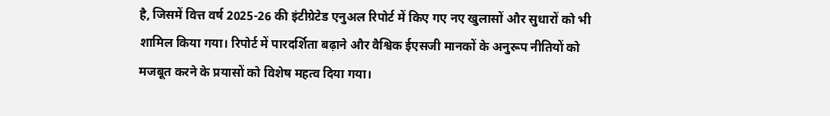है, जिसमें वित्त वर्ष 2025-26 की इंटीग्रेटेड एनुअल रिपोर्ट में किए गए नए खुलासों और सुधारों को भी शामिल किया गया। रिपोर्ट में पारदर्शिता बढ़ाने और वैश्विक ईएसजी मानकों के अनुरूप नीतियों को मजबूत करने के प्रयासों को विशेष महत्व दिया गया।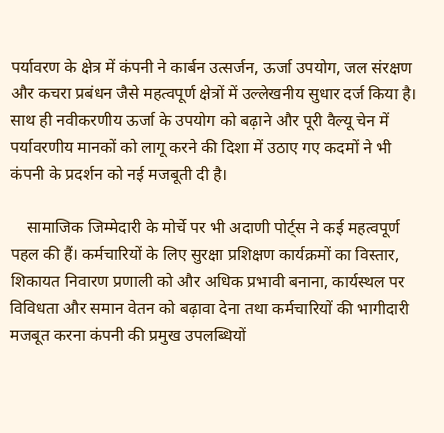पर्यावरण के क्षेत्र में कंपनी ने कार्बन उत्सर्जन, ऊर्जा उपयोग, जल संरक्षण और कचरा प्रबंधन जैसे महत्वपूर्ण क्षेत्रों में उल्लेखनीय सुधार दर्ज किया है। साथ ही नवीकरणीय ऊर्जा के उपयोग को बढ़ाने और पूरी वैल्यू चेन में पर्यावरणीय मानकों को लागू करने की दिशा में उठाए गए कदमों ने भी कंपनी के प्रदर्शन को नई मजबूती दी है।

    सामाजिक जिम्मेदारी के मोर्चे पर भी अदाणी पोर्ट्स ने कई महत्वपूर्ण पहल की हैं। कर्मचारियों के लिए सुरक्षा प्रशिक्षण कार्यक्रमों का विस्तार, शिकायत निवारण प्रणाली को और अधिक प्रभावी बनाना, कार्यस्थल पर विविधता और समान वेतन को बढ़ावा देना तथा कर्मचारियों की भागीदारी मजबूत करना कंपनी की प्रमुख उपलब्धियों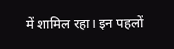में शामिल रहा। इन पहलों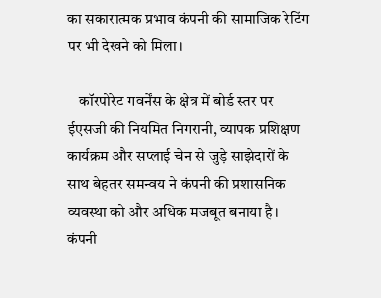का सकारात्मक प्रभाव कंपनी की सामाजिक रेटिंग पर भी देखने को मिला।

    कॉरपोरेट गवर्नेंस के क्षेत्र में बोर्ड स्तर पर ईएसजी की नियमित निगरानी, व्यापक प्रशिक्षण कार्यक्रम और सप्लाई चेन से जुड़े साझेदारों के साथ बेहतर समन्वय ने कंपनी की प्रशासनिक व्यवस्था को और अधिक मजबूत बनाया है। कंपनी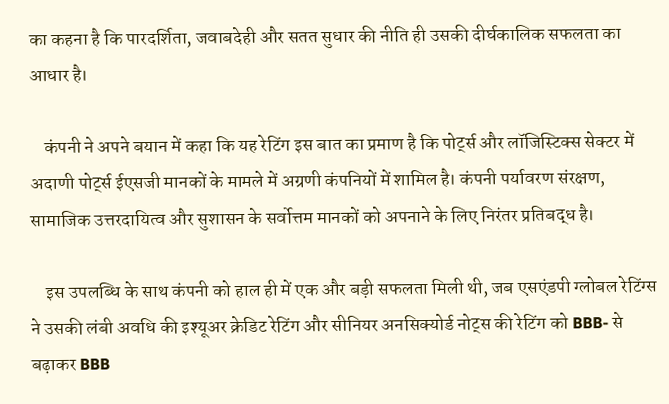का कहना है कि पारदर्शिता, जवाबदेही और सतत सुधार की नीति ही उसकी दीर्घकालिक सफलता का आधार है।

    कंपनी ने अपने बयान में कहा कि यह रेटिंग इस बात का प्रमाण है कि पोर्ट्स और लॉजिस्टिक्स सेक्टर में अदाणी पोर्ट्स ईएसजी मानकों के मामले में अग्रणी कंपनियों में शामिल है। कंपनी पर्यावरण संरक्षण, सामाजिक उत्तरदायित्व और सुशासन के सर्वोत्तम मानकों को अपनाने के लिए निरंतर प्रतिबद्ध है।

    इस उपलब्धि के साथ कंपनी को हाल ही में एक और बड़ी सफलता मिली थी, जब एसएंडपी ग्लोबल रेटिंग्स ने उसकी लंबी अवधि की इश्यूअर क्रेडिट रेटिंग और सीनियर अनसिक्योर्ड नोट्स की रेटिंग को BBB- से बढ़ाकर BBB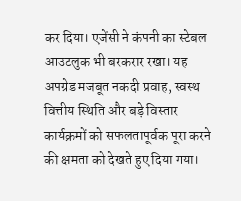कर दिया। एजेंसी ने कंपनी का स्टेबल आउटलुक भी बरकरार रखा। यह अपग्रेड मजबूत नकदी प्रवाह, स्वस्थ वित्तीय स्थिति और बड़े विस्तार कार्यक्रमों को सफलतापूर्वक पूरा करने की क्षमता को देखते हुए दिया गया।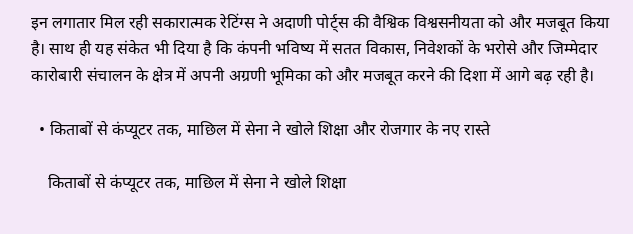इन लगातार मिल रही सकारात्मक रेटिंग्स ने अदाणी पोर्ट्स की वैश्विक विश्वसनीयता को और मजबूत किया है। साथ ही यह संकेत भी दिया है कि कंपनी भविष्य में सतत विकास, निवेशकों के भरोसे और जिम्मेदार कारोबारी संचालन के क्षेत्र में अपनी अग्रणी भूमिका को और मजबूत करने की दिशा में आगे बढ़ रही है।

  • किताबों से कंप्यूटर तक, माछिल में सेना ने खोले शिक्षा और रोजगार के नए रास्ते

    किताबों से कंप्यूटर तक, माछिल में सेना ने खोले शिक्षा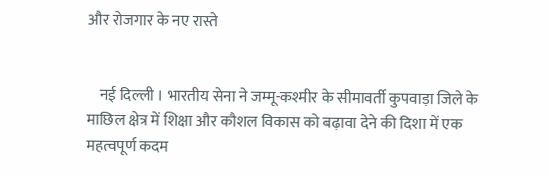और रोजगार के नए रास्ते


    नई दिल्ली । भारतीय सेना ने जम्मू-कश्मीर के सीमावर्ती कुपवाड़ा जिले के माछिल क्षेत्र में शिक्षा और कौशल विकास को बढ़ावा देने की दिशा में एक महत्वपूर्ण कदम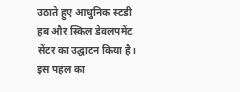उठाते हुए आधुनिक स्टडी हब और स्किल डेवलपमेंट सेंटर का उद्घाटन किया है। इस पहल का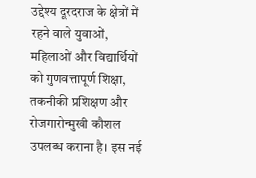उद्देश्य दूरदराज के क्षेत्रों में रहने वाले युवाओं, महिलाओं और विद्यार्थियों को गुणवत्तापूर्ण शिक्षा, तकनीकी प्रशिक्षण और रोजगारोन्मुखी कौशल उपलब्ध कराना है। इस नई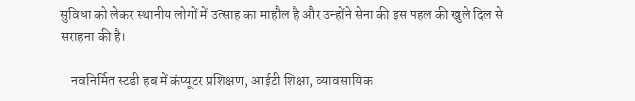सुविधा को लेकर स्थानीय लोगों में उत्साह का माहौल है और उन्होंने सेना की इस पहल की खुले दिल से सराहना की है।

    नवनिर्मित स्टडी हब में कंप्यूटर प्रशिक्षण, आईटी शिक्षा, व्यावसायिक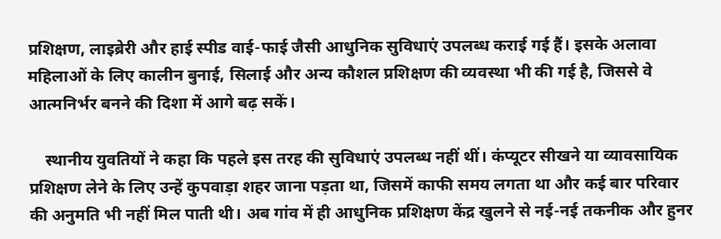प्रशिक्षण, लाइब्रेरी और हाई स्पीड वाई-फाई जैसी आधुनिक सुविधाएं उपलब्ध कराई गई हैं। इसके अलावा महिलाओं के लिए कालीन बुनाई, सिलाई और अन्य कौशल प्रशिक्षण की व्यवस्था भी की गई है, जिससे वे आत्मनिर्भर बनने की दिशा में आगे बढ़ सकें।

    स्थानीय युवतियों ने कहा कि पहले इस तरह की सुविधाएं उपलब्ध नहीं थीं। कंप्यूटर सीखने या व्यावसायिक प्रशिक्षण लेने के लिए उन्हें कुपवाड़ा शहर जाना पड़ता था, जिसमें काफी समय लगता था और कई बार परिवार की अनुमति भी नहीं मिल पाती थी। अब गांव में ही आधुनिक प्रशिक्षण केंद्र खुलने से नई-नई तकनीक और हुनर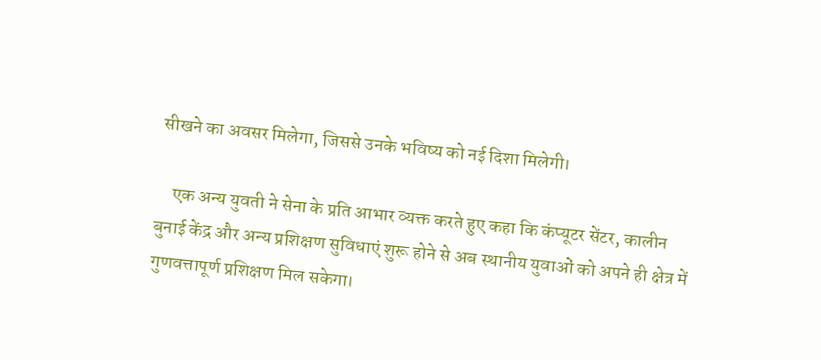सीखने का अवसर मिलेगा, जिससे उनके भविष्य को नई दिशा मिलेगी।

    एक अन्य युवती ने सेना के प्रति आभार व्यक्त करते हुए कहा कि कंप्यूटर सेंटर, कालीन बुनाई केंद्र और अन्य प्रशिक्षण सुविधाएं शुरू होने से अब स्थानीय युवाओं को अपने ही क्षेत्र में गुणवत्तापूर्ण प्रशिक्षण मिल सकेगा।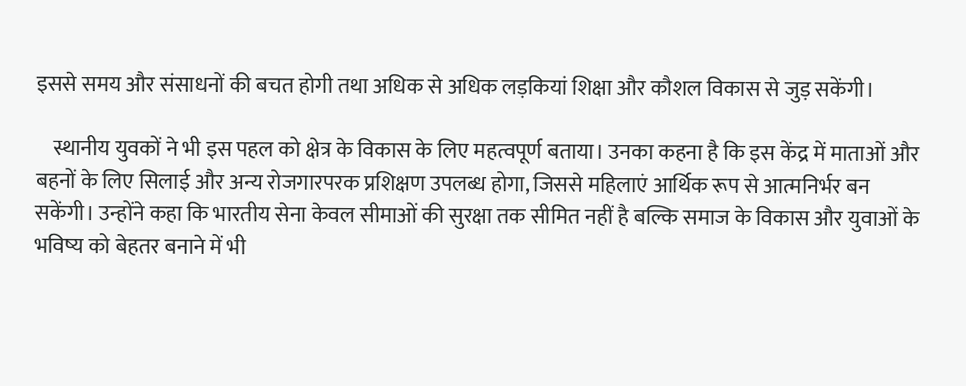इससे समय और संसाधनों की बचत होगी तथा अधिक से अधिक लड़कियां शिक्षा और कौशल विकास से जुड़ सकेंगी।

    स्थानीय युवकों ने भी इस पहल को क्षेत्र के विकास के लिए महत्वपूर्ण बताया। उनका कहना है कि इस केंद्र में माताओं और बहनों के लिए सिलाई और अन्य रोजगारपरक प्रशिक्षण उपलब्ध होगा, जिससे महिलाएं आर्थिक रूप से आत्मनिर्भर बन सकेंगी। उन्होंने कहा कि भारतीय सेना केवल सीमाओं की सुरक्षा तक सीमित नहीं है बल्कि समाज के विकास और युवाओं के भविष्य को बेहतर बनाने में भी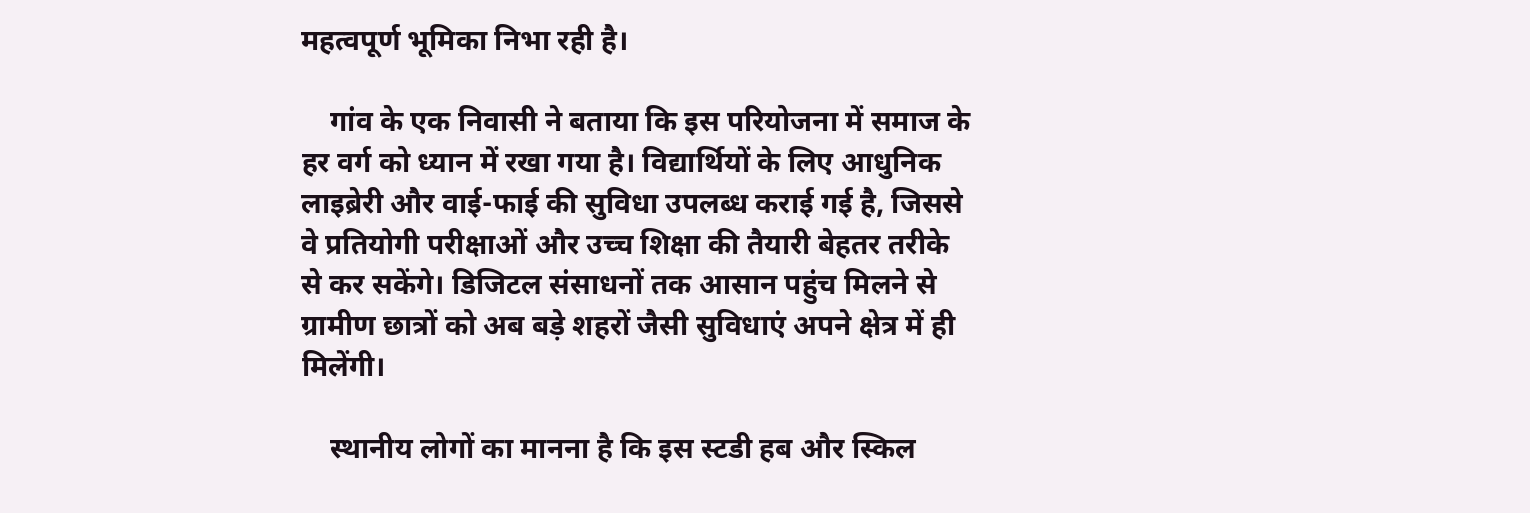महत्वपूर्ण भूमिका निभा रही है।

    गांव के एक निवासी ने बताया कि इस परियोजना में समाज के हर वर्ग को ध्यान में रखा गया है। विद्यार्थियों के लिए आधुनिक लाइब्रेरी और वाई-फाई की सुविधा उपलब्ध कराई गई है, जिससे वे प्रतियोगी परीक्षाओं और उच्च शिक्षा की तैयारी बेहतर तरीके से कर सकेंगे। डिजिटल संसाधनों तक आसान पहुंच मिलने से ग्रामीण छात्रों को अब बड़े शहरों जैसी सुविधाएं अपने क्षेत्र में ही मिलेंगी।

    स्थानीय लोगों का मानना है कि इस स्टडी हब और स्किल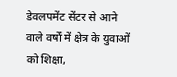डेवलपमेंट सेंटर से आने वाले वर्षों में क्षेत्र के युवाओं को शिक्षा,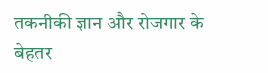तकनीकी ज्ञान और रोजगार के बेहतर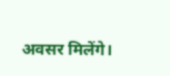अवसर मिलेंगे।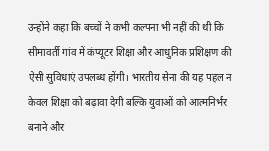उन्होंने कहा कि बच्चों ने कभी कल्पना भी नहीं की थी कि सीमावर्ती गांव में कंप्यूटर शिक्षा और आधुनिक प्रशिक्षण की ऐसी सुविधाएं उपलब्ध होंगी। भारतीय सेना की यह पहल न केवल शिक्षा को बढ़ावा देगी बल्कि युवाओं को आत्मनिर्भर बनाने और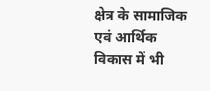क्षेत्र के सामाजिक एवं आर्थिक विकास में भी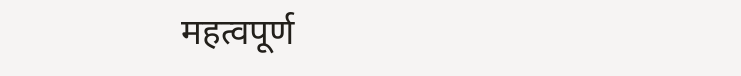महत्वपूर्ण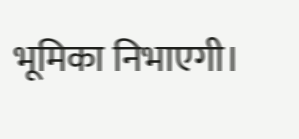भूमिका निभाएगी।